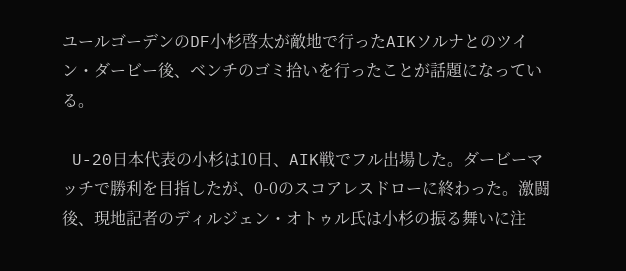ユールゴーデンのDF小杉啓太が敵地で行ったAIKソルナとのツイン・ダービー後、ベンチのゴミ拾いを行ったことが話題になっている。

 U-20日本代表の小杉は10日、AIK戦でフル出場した。ダービーマッチで勝利を目指したが、0-0のスコアレスドローに終わった。激闘後、現地記者のディルジェン・オトゥル氏は小杉の振る舞いに注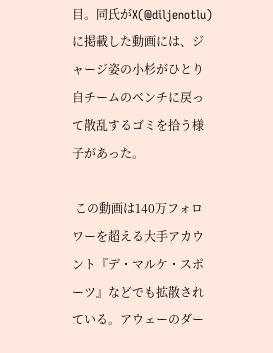目。同氏がX(@diljenotlu)に掲載した動画には、ジャージ姿の小杉がひとり自チームのベンチに戻って散乱するゴミを拾う様子があった。

 この動画は140万フォロワーを超える大手アカウント『デ・マルケ・スポーツ』などでも拡散されている。アウェーのダー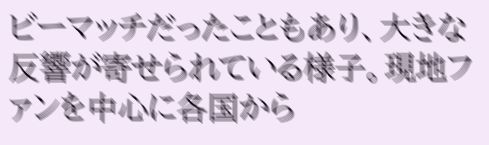ビーマッチだったこともあり、大きな反響が寄せられている様子。現地ファンを中心に各国から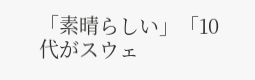「素晴らしい」「10代がスウェ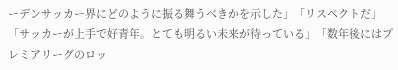ーデンサッカー界にどのように振る舞うべきかを示した」「リスペクトだ」「サッカーが上手で好青年。とても明るい未来が待っている」「数年後にはプレミアリーグのロッ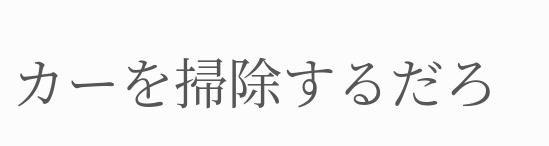カーを掃除するだろ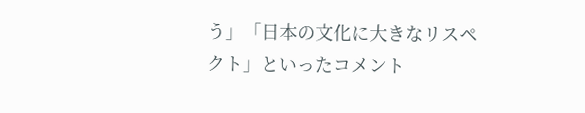う」「日本の文化に大きなリスペクト」といったコメント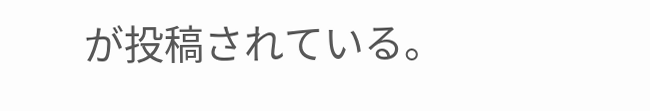が投稿されている。